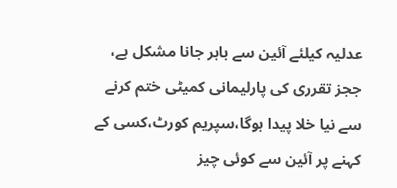عدلیہ کیلئے آئین سے باہر جانا مشکل ہے، ججز تقرری کی پارلیمانی کمیٹی ختم کرنے سے نیا خلا پیدا ہوگا،سپریم کورٹ،کسی کے کہنے پر آئین سے کوئی چیز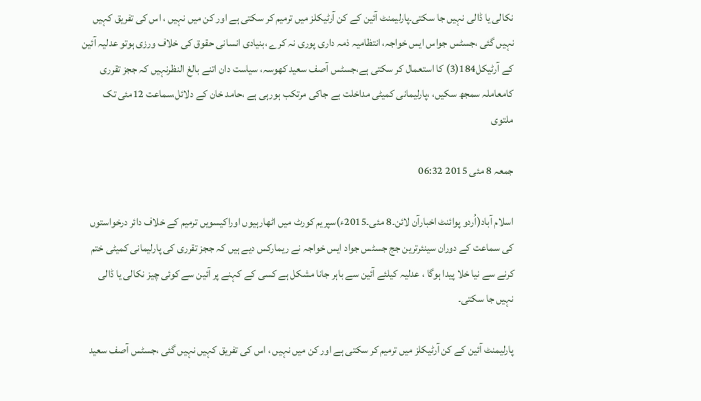نکالی یا ڈالی نہیں جا سکتی۔پارلیمنٹ آئین کے کن آرٹیکلز میں ترمیم کر سکتی ہے اور کن میں نہیں ، اس کی تفریق کہیں نہیں گئی ،جسٹس جواس ایس خواجہ، انتظامیہ ذمہ داری پوری نہ کرے ،بنیادی انسانی حقوق کی خلاف ورزی ہوتو عدلیہ آئین کے آرٹیکل184(3) کا استعمال کر سکتی ہے،جسٹس آصف سعید کھوسہ، سیاست دان اتنے بالغ النظرنہیں کہ ججز تقرری کامعاملہ سمجھ سکیں، ،پارلیمانی کمیٹی مداخلت بے جاکی مرتکب ہورہی ہے ،حامد خان کے دلائل،سماعت 12مئی تک ملتوی

جمعہ 8 مئی 2015 06:32

اسلام آباد(اُردو پوائنٹ اخبارآن لائن۔8 مئی۔2015ء)سپریم کورٹ میں اٹھارہیوں اوراکیسویں ترمیم کے خلاف دائر درخواستوں کی سماعت کے دوران سینئرترین جج جسٹس جواد ایس خواجہ نے ریمارکس دیے ہیں کہ ججز تقرری کی پارلیمانی کمیٹی ختم کرنے سے نیا خلا پیدا ہوگا ، عدلیہ کیلئے آئین سے باہر جانا مشکل ہے کسی کے کہنے پر آئین سے کوئی چیز نکالی یا ڈالی نہیں جا سکتی۔

پارلیمنٹ آئین کے کن آرٹیکلز میں ترمیم کر سکتی ہے اور کن میں نہیں ، اس کی تفریق کہیں نہیں گئی ،جسٹس آصف سعید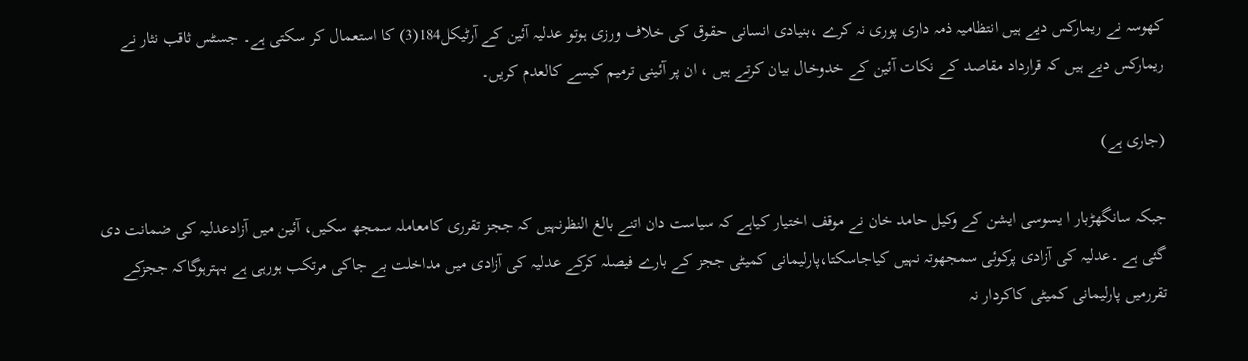کھوسہ نے ریمارکس دیے ہیں انتظامیہ ذمہ داری پوری نہ کرے ،بنیادی انسانی حقوق کی خلاف ورزی ہوتو عدلیہ آئین کے آرٹیکل184(3) کا استعمال کر سکتی ہے۔ جسٹس ثاقب نثار نے ریمارکس دیے ہیں کہ قرارداد مقاصد کے نکات آئین کے خدوخال بیان کرتے ہیں ، ان پر آئینی ترمیم کیسے کالعدم کریں۔

(جاری ہے)

جبکہ سانگھڑبار ا یسوسی ایشن کے وکیل حامد خان نے موقف اختیار کیاہے کہ سیاست دان اتنے بالغ النظرنہیں کہ ججز تقرری کامعاملہ سمجھ سکیں، آئین میں آزادعدلیہ کی ضمانت دی گئی ہے ۔عدلیہ کی آزادی پرکوئی سمجھوتہ نہیں کیاجاسکتا،پارلیمانی کمیٹی ججز کے بارے فیصلہ کرکے عدلیہ کی آزادی میں مداخلت بے جاکی مرتکب ہورہی ہے بہترہوگاکہ ججزکے تقررمیں پارلیمانی کمیٹی کاکردار نہ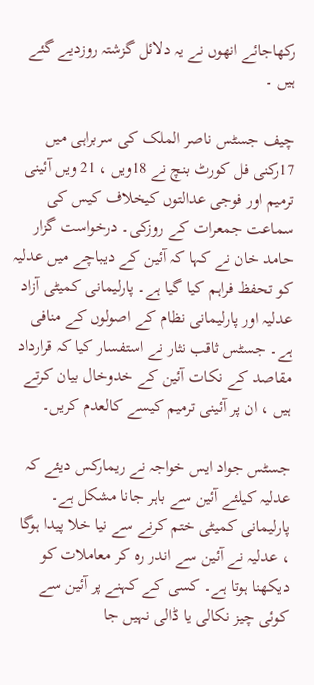رکھاجائے انھوں نے یہ دلائل گزشتہ روزدیے گئے ہیں ۔

چیف جسٹس ناصر الملک کی سربراہی میں 17رکنی فل کورٹ بنچ نے 18ویں ، 21 ویں آئینی ترمیم اور فوجی عدالتوں کیخلاف کیس کی سماعت جمعرات کے روزکی۔ درخواست گزار حامد خان نے کہا کہ آئین کے دیباچے میں عدلیہ کو تحفظ فراہم کیا گیا ہے۔ پارلیمانی کمیٹی آزاد عدلیہ اور پارلیمانی نظام کے اصولوں کے منافی ہے۔ جسٹس ثاقب نثار نے استفسار کیا کہ قرارداد مقاصد کے نکات آئین کے خدوخال بیان کرتے ہیں ، ان پر آئینی ترمیم کیسے کالعدم کریں۔

جسٹس جواد ایس خواجہ نے ریمارکس دیئے کہ عدلیہ کیلئے آئین سے باہر جانا مشکل ہے۔ پارلیمانی کمیٹی ختم کرنے سے نیا خلا پیدا ہوگا ، عدلیہ نے آئین سے اندر رہ کر معاملات کو دیکھنا ہوتا ہے۔ کسی کے کہنے پر آئین سے کوئی چیز نکالی یا ڈالی نہیں جا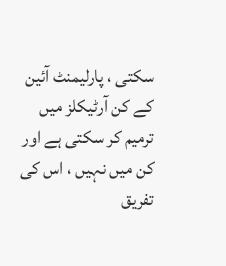سکتی ، پارلیمنٹ آئین کے کن آرٹیکلز میں ترمیم کر سکتی ہے اور کن میں نہیں ، اس کی تفریق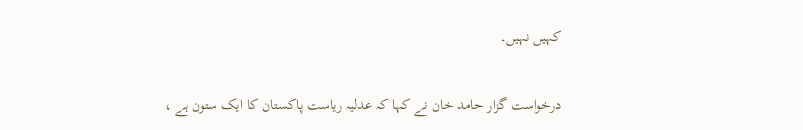کہیں نہیں۔

درخواست گزار حامد خان نے کہا کہ عدلیہ ریاست پاکستان کا ایک ستون ہے ،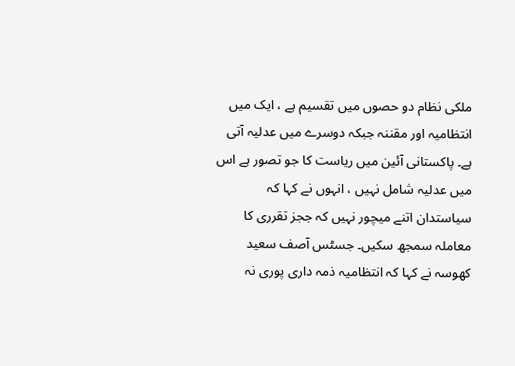ملکی نظام دو حصوں میں تقسیم ہے ، ایک میں انتظامیہ اور مقننہ جبکہ دوسرے میں عدلیہ آتی ہے۔ پاکستانی آئین میں ریاست کا جو تصور ہے اس میں عدلیہ شامل نہیں ، انہوں نے کہا کہ سیاستدان اتنے میچور نہیں کہ ججز تقرری کا معاملہ سمجھ سکیں۔ جسٹس آصف سعید کھوسہ نے کہا کہ انتظامیہ ذمہ داری پوری نہ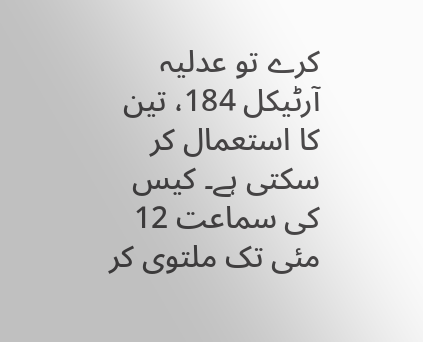کرے تو عدلیہ آرٹیکل 184، تین کا استعمال کر سکتی ہے۔ کیس کی سماعت 12 مئی تک ملتوی کر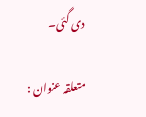دی گئی۔

متعلقہ عنوان :